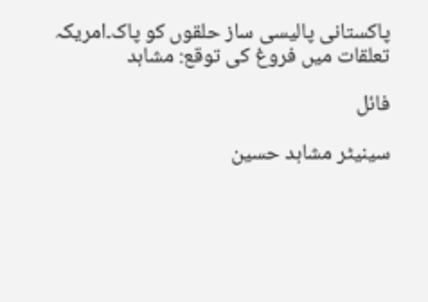پاکستانی پالیسی ساز حلقوں کو پاک۔امریکہ تعلقات میں فروغ کی توقع: مشاہد

فائل

سینیٹر مشاہد حسین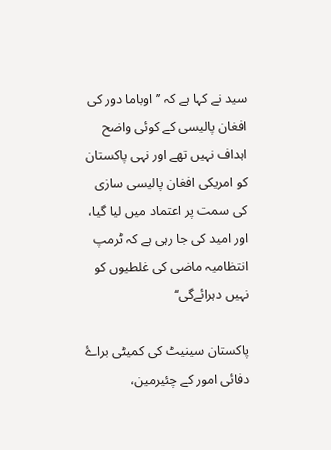سید نے کہا ہے کہ ’’اوباما دور کی افغان پالیسی کے کوئی واضح اہداف نہیں تھے اور نہی پاکستان کو امریکی افغان پالیسی سازی کی سمت پر اعتماد میں لیا گیا، اور امید کی جا رہی ہے کہ ٹرمپ انتظامیہ ماضی کی غلطیوں کو نہیں دہرائےگی‘‘

پاکستان سینیٹ کی کمیٹی براۓ دفائی امور کے چئیرمین،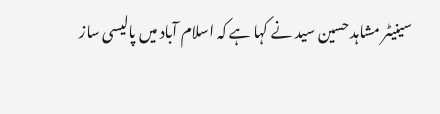سینیٹر مشاہد حسین سید نے کہا ہے کہ اسلام آباد میں پالیسی ساز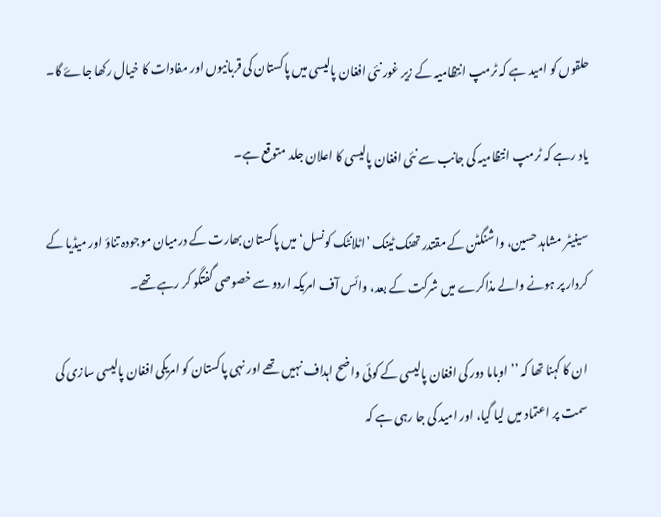حلقوں کو امید ہے کہ ٹرمپ انتظامیہ کے زیر غور نئی افغان پالیسی میں پاکستان کی قربانیوں اور مفادات کا خیال رکھا جاۓ گا۔

یاد رہے کہ ٹرمپ انتظامیہ کی جانب سے نئی افغان پالیسی کا اعلان جلد متوقع ہے۔

سینیٹر مشاہد حسین، واشنگٹن کے مقتدر تھنک ٹینک ’اٹلانٹک کونسل‘ میں پاکستان بھارت کے درمیان موجودہ تناؤ اور میڈیا کے کردار پر ہونے والے مذاکرے میں شرکت کے بعد، وائس آف امریکہ اردو سے خصوصی گفتگو کر رہے تھے۔

ان کا کہنا تھا کہ ’’اوباما دور کی افغان پالیسی کے کوئی واضح اہداف نہیں تھے اور نہی پاکستان کو امریکی افغان پالیسی سازی کی سمت پر اعتماد میں لیا گیا، اور امید کی جا رہی ہے کہ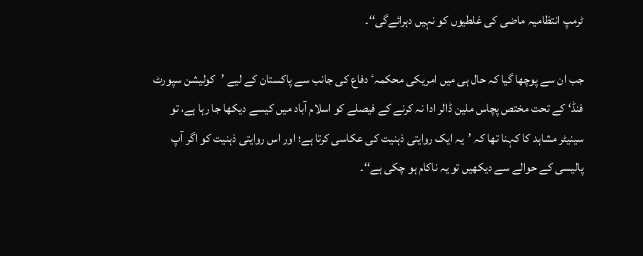ٹرمپ انتظامیہ ماضی کی غلطیوں کو نہیں دہرائےگی‘‘۔

جب ان سے پوچھا گیا کہ حال ہی میں امریکی محکمہٴ دفاع کی جانب سے پاکستان کے لیے ’کولیشن سپورٹ فنڈ‘ کے تحت مختص پچاس ملین ڈالر ادا نہ کرنے کے فیصلے کو اسلام آباد میں کیسے دیکھا جا رہا ہے، تو سینیٹر مشاہد کا کہنا تھا کہ ’یہ ایک روایتی ذہنیت کی عکاسی کرتا ہے؛ اور اس روایتی ذہنیت کو اگر آپ پالیسی کے حوالے سے دیکھیں تو یہ ناکام ہو چکی ہے‘‘۔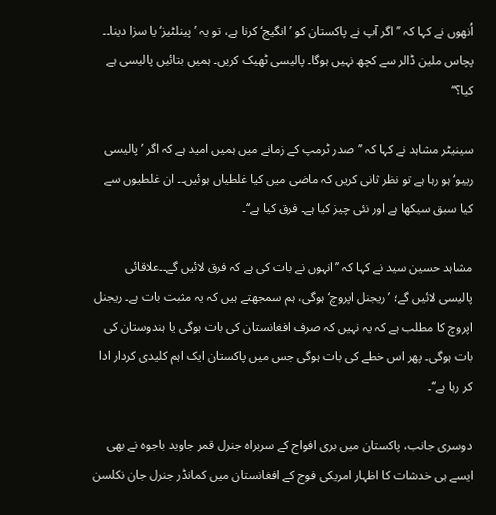اُنھوں نے کہا کہ ’’اگر آپ نے پاکستان کو ’انگیج‘ کرنا ہے، تو یہ ’پینلٹیز‘ یا سزا دینا۔۔ پچاس ملین ڈالر سے کچھ نہیں ہوگا۔ پالیسی ٹھیک کریں۔ ہمیں بتائیں پالیسی ہے کیا؟‘‘

سینیٹر مشاہد نے کہا کہ ’’صدر ٹرمپ کے زمانے میں ہمیں امید ہے کہ اگر ’پالیسی رییو‘ ہو رہا ہے تو نظر ثانی کریں کہ ماضی میں کیا غلطیاں ہوئیں۔۔ ان غلطیوں سے کیا سبق سیکھا ہے اور نئی چیز کیا ہے۔ فرق کیا ہے‘‘۔

مشاہد حسین سید نے کہا کہ ’’انہوں نے بات کی ہے کہ فرق لائیں گے۔۔علاقائی پالیسی لائیں گے؛ ’ریجنل اپروچ‘ ہوگی، ہم سمجھتے ہیں کہ یہ مثبت بات ہے۔ ریجنل اپروچ کا مطلب ہے کہ یہ نہیں کہ صرف افغانستان کی بات ہوگی یا ہندوستان کی بات ہوگی۔ پھر اس خطے کی بات ہوگی جس میں پاکستان ایک اہم کلیدی کردار ادا کر رہا ہے‘‘۔

دوسری جانب، پاکستان میں بری افواج کے سربراہ جنرل قمر جاوید باجوہ نے بھی ایسے ہی خدشات کا اظہار امریکی فوج کے افغانستان میں کمانڈر جنرل جان نکلسن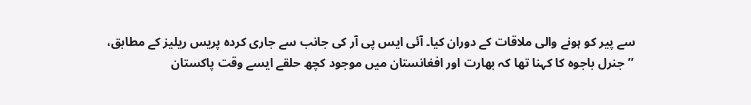سے پیر کو ہونے والی ملاقات کے دوران کیا۔ آئی ایس پی آر کی جانب سے جاری کردہ پریس ریلیز کے مطابق، ’’جنرل باجوہ کا کہنا تھا کہ بھارت اور افغانستان میں موجود کچھ حلقے ایسے وقت پاکستان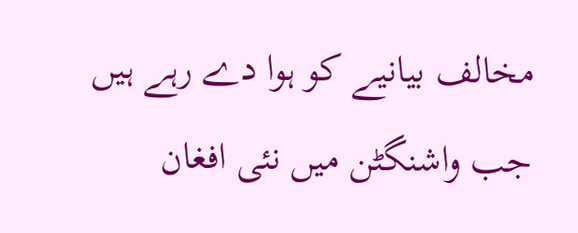مخالف بیانیے کو ہوا دے رہے ہیں جب واشنگٹن میں نئی افغان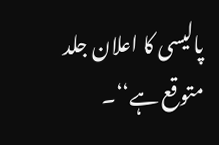پالیسی کا اعلان جلد متوقع ہے‘‘۔